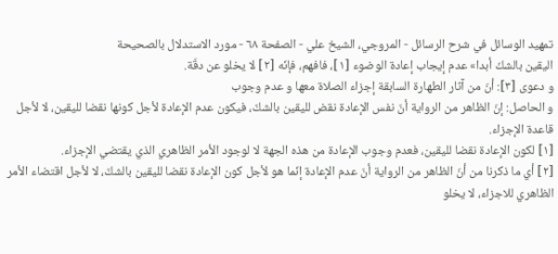تمهيد الوسائل في شرح الرسائل - المروجي، الشيخ علي - الصفحة ٦٨ - مورد الاستدلال بالصحيحة
اليقين بالشكّ أبدا» عدم إيجاب إعادة الوضوء [١]، فافهم، فإنّه [٢] لا يخلو عن دقّة.
و دعوى [٣]: أنّ من آثار الطهارة السابقة إجزاء الصلاة معها و عدم وجوب
و الحاصل: إنّ الظاهر من الرواية أنّ نفس الإعادة نقض لليقين بالشكّ، فيكون عدم الإعادة لأجل كونها نقضا لليقين، لا لأجل قاعدة الإجزاء.
[١] لكون الإعادة نقضا لليقين، فعدم وجوب الإعادة من هذه الجهة لا لوجود الأمر الظاهري الذي يقتضي الإجزاء.
[٢] أي ما ذكرنا من أنّ الظاهر من الرواية أنّ عدم الإعادة إنّما هو لأجل كون الإعادة نقضا لليقين بالشكّ، لا لأجل اقتضاء الأمر الظاهري للاجزاء، لا يخلو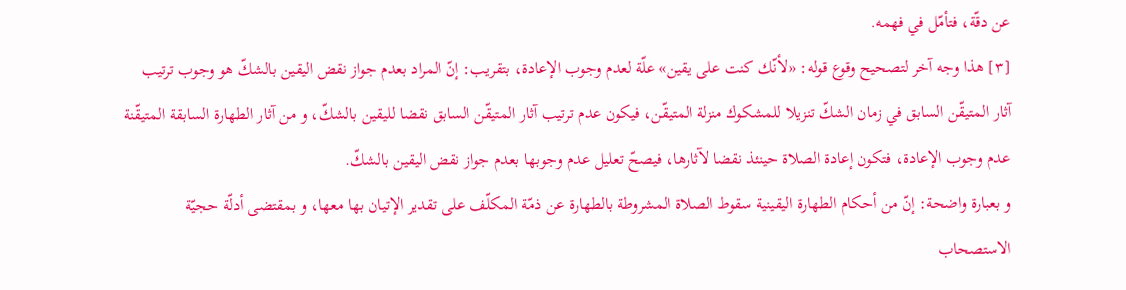عن دقّة، فتأمّل في فهمه.
[٣] هذا وجه آخر لتصحيح وقوع قوله: «لأنّك كنت على يقين» علّة لعدم وجوب الإعادة، بتقريب: إنّ المراد بعدم جواز نقض اليقين بالشكّ هو وجوب ترتيب آثار المتيقّن السابق في زمان الشكّ تنزيلا للمشكوك منزلة المتيقّن، فيكون عدم ترتيب آثار المتيقّن السابق نقضا لليقين بالشكّ، و من آثار الطهارة السابقة المتيقّنة عدم وجوب الإعادة، فتكون إعادة الصلاة حينئذ نقضا لآثارها، فيصحّ تعليل عدم وجوبها بعدم جواز نقض اليقين بالشكّ.
و بعبارة واضحة: إنّ من أحكام الطهارة اليقينية سقوط الصلاة المشروطة بالطهارة عن ذمّة المكلّف على تقدير الإتيان بها معها، و بمقتضى أدلّة حجيّة الاستصحاب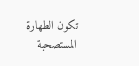تكون الطهارة المستصحبة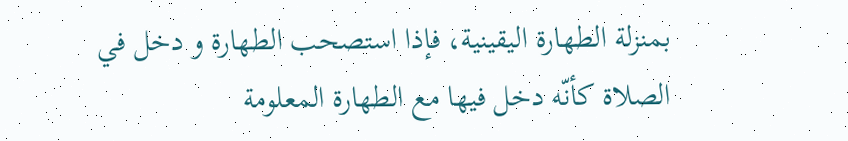بمنزلة الطهارة اليقينية، فإذا استصحب الطهارة و دخل في الصلاة كأنّه دخل فيها مع الطهارة المعلومة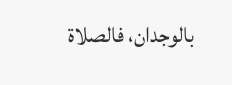بالوجدان، فالصلاة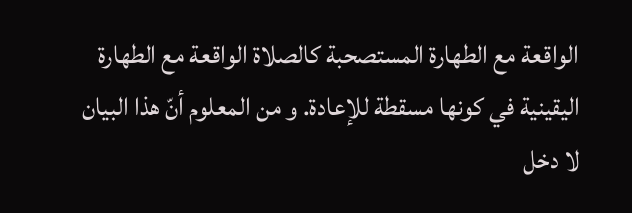الواقعة مع الطهارة المستصحبة كالصلاة الواقعة مع الطهارة اليقينية في كونها مسقطة للإعادة. و من المعلوم أنّ هذا البيان لا دخل